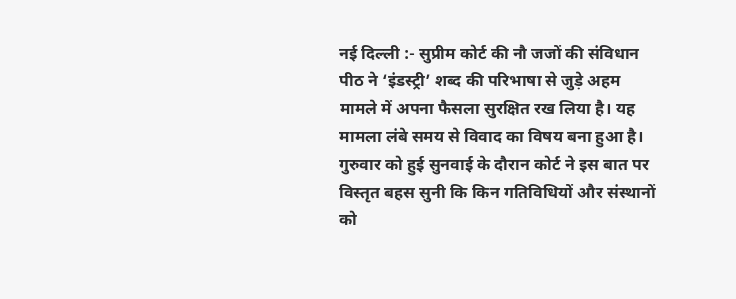नई दिल्ली :- सुप्रीम कोर्ट की नौ जजों की संविधान पीठ ने ‘इंडस्ट्री’ शब्द की परिभाषा से जुड़े अहम मामले में अपना फैसला सुरक्षित रख लिया है। यह मामला लंबे समय से विवाद का विषय बना हुआ है।
गुरुवार को हुई सुनवाई के दौरान कोर्ट ने इस बात पर विस्तृत बहस सुनी कि किन गतिविधियों और संस्थानों को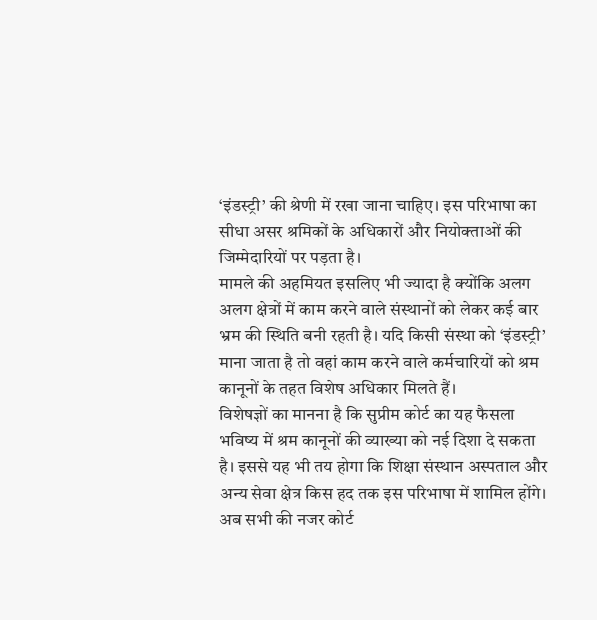‘इंडस्ट्री’ की श्रेणी में रखा जाना चाहिए। इस परिभाषा का सीधा असर श्रमिकों के अधिकारों और नियोक्ताओं की जिम्मेदारियों पर पड़ता है।
मामले की अहमियत इसलिए भी ज्यादा है क्योंकि अलग अलग क्षेत्रों में काम करने वाले संस्थानों को लेकर कई बार भ्रम की स्थिति बनी रहती है। यदि किसी संस्था को ‘इंडस्ट्री’ माना जाता है तो वहां काम करने वाले कर्मचारियों को श्रम कानूनों के तहत विशेष अधिकार मिलते हैं।
विशेषज्ञों का मानना है कि सुप्रीम कोर्ट का यह फैसला भविष्य में श्रम कानूनों की व्याख्या को नई दिशा दे सकता है। इससे यह भी तय होगा कि शिक्षा संस्थान अस्पताल और अन्य सेवा क्षेत्र किस हद तक इस परिभाषा में शामिल होंगे।
अब सभी की नजर कोर्ट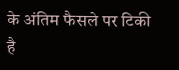के अंतिम फैसले पर टिकी है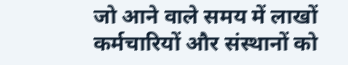जो आने वाले समय में लाखों कर्मचारियों और संस्थानों को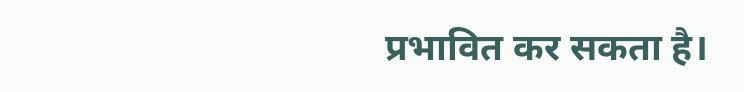प्रभावित कर सकता है।